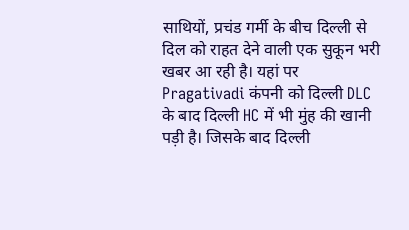साथियों, प्रचंड गर्मी के बीच दिल्ली से दिल को राहत देने वाली एक सुकून भरी खबर आ रही है। यहां पर Pragativadi कंपनी को दिल्ली DLC के बाद दिल्ली HC में भी मुंह की खानी पड़ी है। जिसके बाद दिल्ली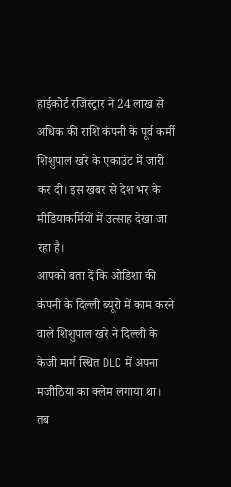हाईकोर्ट रजिस्ट्रार ने 24 लाख से अधिक की राशि कंपनी के पूर्व कर्मी शिशुपाल खरे के एकाउंट में जारी कर दी। इस खबर से देश भर के मीडियाकर्मियों में उत्साह देखा जा रहा है।
आपको बता दें कि ओडिशा की कंपनी के दिल्ली ब्यूरो में काम करने वाले शिशुपाल खरे ने दिल्ली के केजी मार्ग स्थित DLC में अपना मजीठिया का क्लेम लगाया था। तब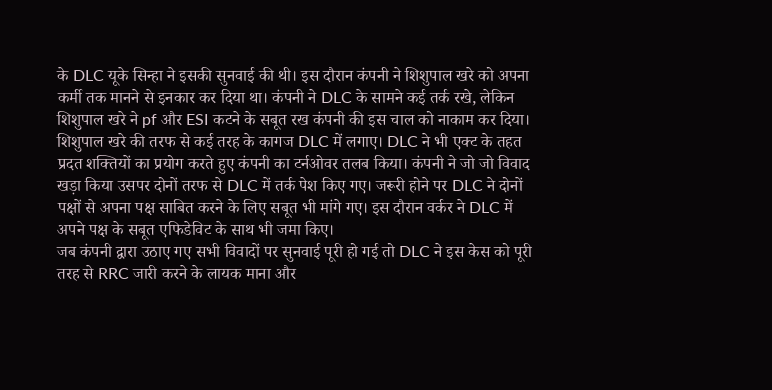के DLC यूके सिन्हा ने इसकी सुनवाई की थी। इस दौरान कंपनी ने शिशुपाल खरे को अपना कर्मी तक मानने से इनकार कर दिया था। कंपनी ने DLC के सामने कई तर्क रखे, लेकिन शिशुपाल खरे ने pf और ESI कटने के सबूत रख कंपनी की इस चाल को नाकाम कर दिया। शिशुपाल खरे की तरफ से कई तरह के कागज DLC में लगाए। DLC ने भी एक्ट के तहत प्रदत शक्तियों का प्रयोग करते हुए कंपनी का टर्नओवर तलब किया। कंपनी ने जो जो विवाद खड़ा किया उसपर दोनों तरफ से DLC में तर्क पेश किए गए। जरूरी होने पर DLC ने दोनों पक्षों से अपना पक्ष साबित करने के लिए सबूत भी मांगे गए। इस दौरान वर्कर ने DLC में अपने पक्ष के सबूत एफिडेविट के साथ भी जमा किए।
जब कंपनी द्वारा उठाए गए सभी विवादों पर सुनवाई पूरी हो गई तो DLC ने इस केस को पूरी तरह से RRC जारी करने के लायक माना और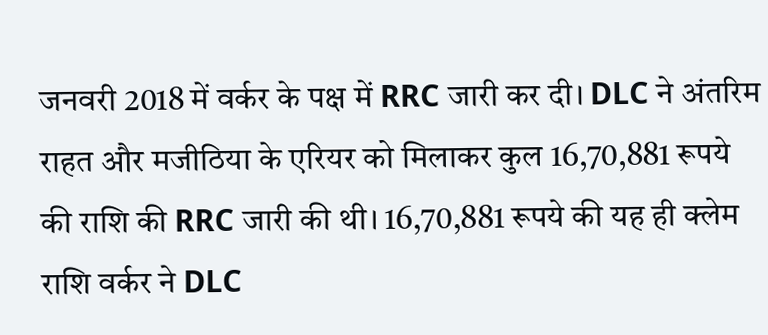जनवरी 2018 में वर्कर के पक्ष में RRC जारी कर दी। DLC ने अंतरिम राहत और मजीठिया के एरियर को मिलाकर कुल 16,70,881 रूपये की राशि की RRC जारी की थी। 16,70,881 रूपये की यह ही क्लेम राशि वर्कर ने DLC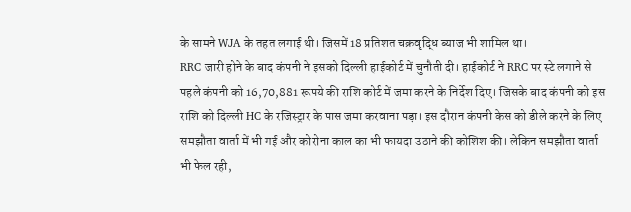के सामने WJA के तहत लगाई थी। जिसमें 18 प्रतिशत चक्रवृद्धि ब्याज भी शामिल था।
RRC जारी होने के बाद कंपनी ने इसको दिल्ली हाईकोर्ट में चुनौती दी। हाईकोर्ट ने RRC पर स्टे लगाने से पहले कंपनी को 16,70,881 रूपये की राशि कोर्ट में जमा करने के निर्देश दिए। जिसके बाद कंपनी को इस राशि को दिल्ली HC के रजिस्ट्रार के पास जमा करवाना पड़ा। इस दौरान कंपनी केस को डीले करने के लिए समझौता वार्ता में भी गई और कोरोना काल का भी फायदा उठाने की कोशिश की। लेकिन समझौता वार्ता भी फेल रही,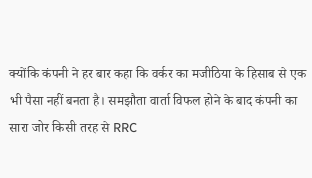क्योंकि कंपनी ने हर बार कहा कि वर्कर का मजीठिया के हिसाब से एक भी पैसा नहीं बनता है। समझौता वार्ता विफल होने के बाद कंपनी का सारा जोर किसी तरह से RRC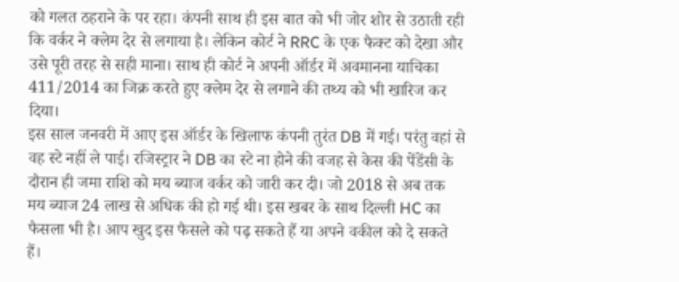को गलत ठहराने के पर रहा। कंपनी साथ ही इस बात को भी जोर शोर से उठाती रही कि वर्कर ने क्लेम देर से लगाया है। लेकिन कोर्ट ने RRC के एक फैक्ट को देखा और उसे पूरी तरह से सही माना। साथ ही कोर्ट ने अपनी ऑर्डर में अवमानना याचिका 411/2014 का जिक्र करते हुए क्लेम देर से लगाने की तथ्य को भी खारिज कर दिया।
इस साल जनवरी में आए इस ऑर्डर के खिलाफ कंपनी तुरंत DB में गई। परंतु वहां से वह स्टे नहीं ले पाई। रजिस्ट्रार ने DB का स्टे ना होने की वजह से केस की पेंडेंसी के दौरान ही जमा राशि को मय ब्याज वर्कर को जारी कर दी। जो 2018 से अब तक मय ब्याज 24 लाख से अधिक की हो गई थी। इस खबर के साथ दिल्ली HC का फैसला भी है। आप खुद इस फैसले को पढ़ सकते हैं या अपने वकील को दे सकते हैं।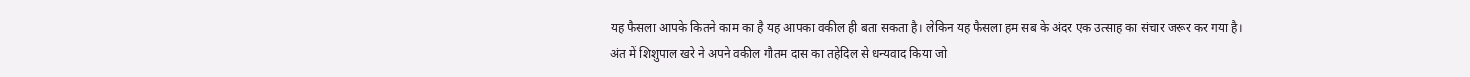यह फैसला आपके कितने काम का है यह आपका वकील ही बता सकता है। लेकिन यह फैसला हम सब के अंदर एक उत्साह का संचार जरूर कर गया है।
अंत में शिशुपाल खरे ने अपने वकील गौतम दास का तहेदिल से धन्यवाद किया जो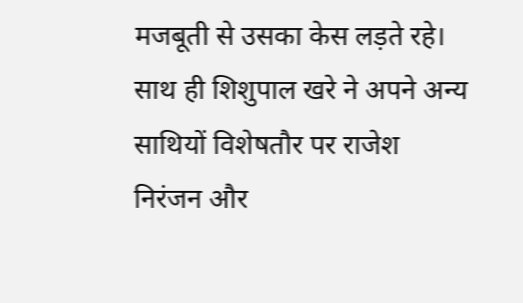मजबूती से उसका केस लड़ते रहे। साथ ही शिशुपाल खरे ने अपने अन्य साथियों विशेषतौर पर राजेश निरंजन और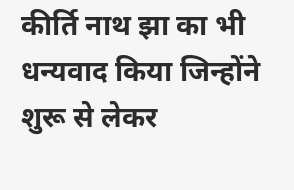कीर्ति नाथ झा का भी धन्यवाद किया जिन्होंने शुरू से लेकर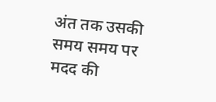अंत तक उसकी समय समय पर मदद की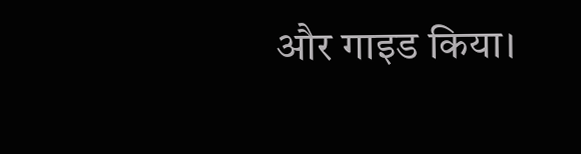और गाइड किया।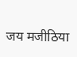जय मजीठिया